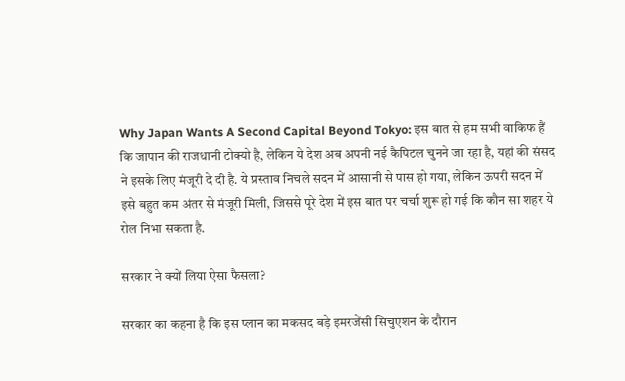Why Japan Wants A Second Capital Beyond Tokyo: इस बात से हम सभी वाकिफ हैं कि जापान की राजधानी टोक्यो है, लेकिन ये देश अब अपनी नई कैपिटल चुनने जा रहा है, यहां की संसद ने इसके लिए मंजूरी दे दी है. ये प्रस्ताव निचले सदन में आसानी से पास हो गया, लेकिन ऊपरी सदन में इसे बहुत कम अंतर से मंजूरी मिली, जिससे पूरे देश में इस बात पर चर्चा शुरू हो गई कि कौन सा शहर ये रोल निभा सकता है.

सरकार ने क्यों लिया ऐसा फैसला?

सरकार का कहना है कि इस प्लान का मकसद बड़े इमरजेंसी सिचुएशन के दौरान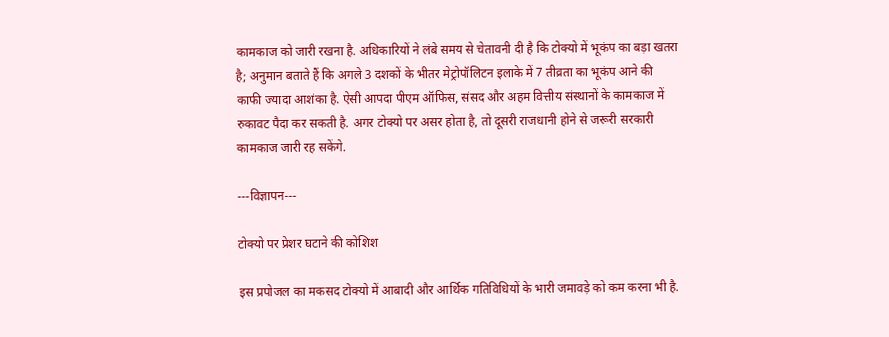कामकाज को जारी रखना है. अधिकारियों ने लंबे समय से चेतावनी दी है कि टोक्यो में भूकंप का बड़ा खतरा है; अनुमान बताते हैं कि अगले 3 दशकों के भीतर मेट्रोपॉलिटन इलाके में 7 तीव्रता का भूकंप आने की काफी ज्यादा आशंका है. ऐसी आपदा पीएम ऑफिस, संसद और अहम वित्तीय संस्थानों के कामकाज में रुकावट पैदा कर सकती है. अगर टोक्यो पर असर होता है, तो दूसरी राजधानी होने से जरूरी सरकारी कामकाज जारी रह सकेंगे.

---विज्ञापन---

टोक्यो पर प्रेशर घटाने की कोशिश

इस प्रपोजल का मकसद टोक्यो में आबादी और आर्थिक गतिविधियों के भारी जमावड़े को कम करना भी है.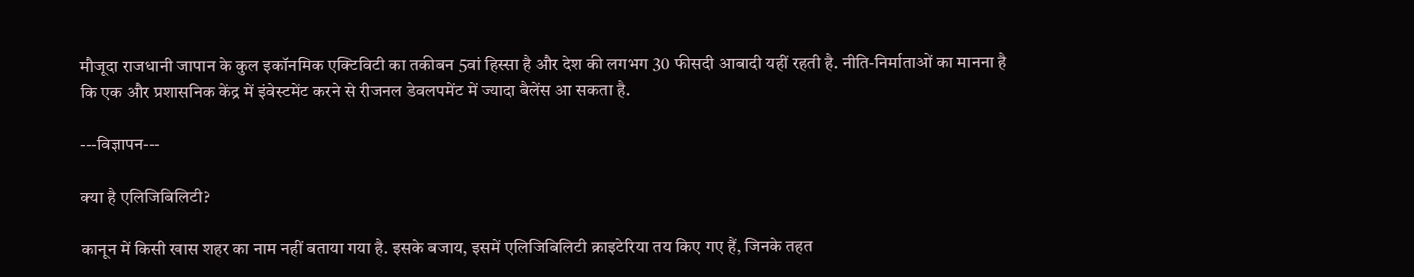मौजूदा राजधानी जापान के कुल इकॉनमिक एक्टिविटी का तकीबन 5वां हिस्सा है और देश की लगभग 30 फीसदी आबादी यहीं रहती है. नीति-निर्माताओं का मानना है कि एक और प्रशासनिक केंद्र में इंवेस्टमेंट करने से रीजनल डेवलपमेंट में ज्यादा बैलेंस आ सकता है.

---विज्ञापन---

क्या है एलिजिबिलिटी?

कानून में किसी खास शहर का नाम नहीं बताया गया है. इसके बजाय, इसमें एलिजिबिलिटी क्राइटेरिया तय किए गए हैं, जिनके तहत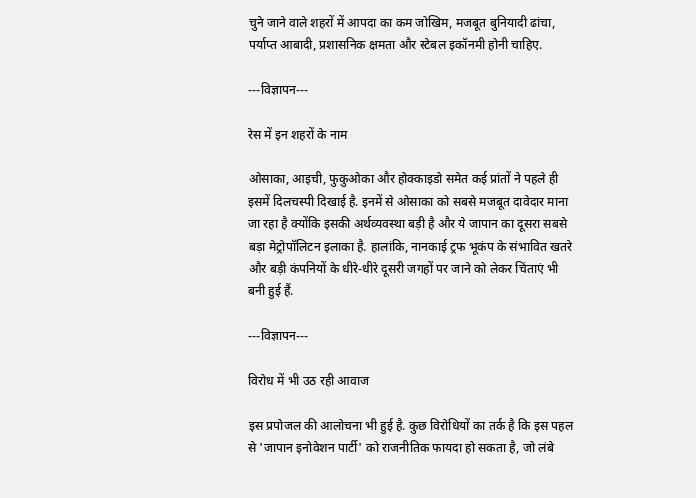चुने जाने वाले शहरों में आपदा का कम जोखिम, मजबूत बुनियादी ढांचा, पर्याप्त आबादी, प्रशासनिक क्षमता और स्टेबल इकॉनमी होनी चाहिए.

---विज्ञापन---

रेस में इन शहरों के नाम

ओसाका, आइची, फुकुओका और होक्काइडो समेत कई प्रांतों ने पहले ही इसमें दिलचस्पी दिखाई है. इनमें से ओसाका को सबसे मजबूत दावेदार माना जा रहा है क्योंकि इसकी अर्थव्यवस्था बड़ी है और ये जापान का दूसरा सबसे बड़ा मेट्रोपॉलिटन इलाका है. हालांकि, नानकाई ट्रफ भूकंप के संभावित खतरे और बड़ी कंपनियों के धीरे-धीरे दूसरी जगहों पर जाने को लेकर चिंताएं भी बनी हुई हैं.

---विज्ञापन---

विरोध में भी उठ रही आवाज

इस प्रपोजल की आलोचना भी हुई है. कुछ विरोधियों का तर्क है कि इस पहल से 'जापान इनोवेशन पार्टी' को राजनीतिक फायदा हो सकता है, जो लंबे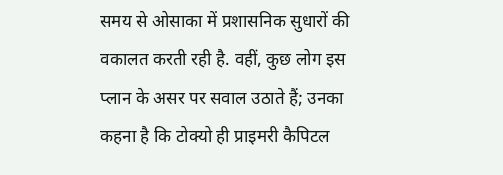समय से ओसाका में प्रशासनिक सुधारों की वकालत करती रही है. वहीं, कुछ लोग इस प्लान के असर पर सवाल उठाते हैं; उनका कहना है कि टोक्यो ही प्राइमरी कैपिटल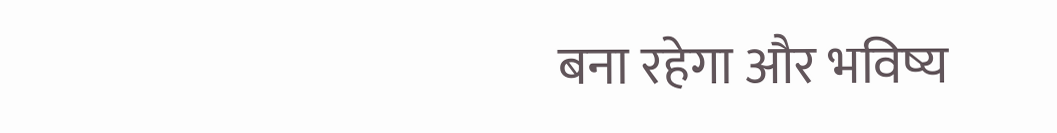बना रहेगा और भविष्य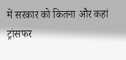में सरकार को कितना और कहां ट्रांसफर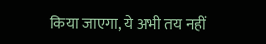किया जाएगा, ये अभी तय नहीं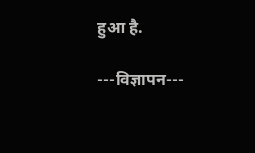हुआ है.

---विज्ञापन---